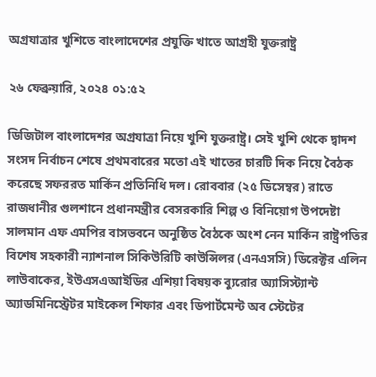অগ্রযাত্রার খুশিতে বাংলাদেশের প্রযুক্তি খাতে আগ্রহী যুক্তরাষ্ট্র

২৬ ফেব্রুয়ারি, ২০২৪ ০১:৫২

ডিজিটাল বাংলাদেশর অগ্রযাত্রা নিয়ে খুশি যুক্তরাষ্ট্র। সেই খুশি থেকে দ্বাদশ সংসদ নির্বাচন শেষে প্রথমবারের মতো এই খাতের চারটি দিক নিয়ে বৈঠক করেছে সফররত মার্কিন প্রতিনিধি দল। রোববার (২৫ ডিসেম্বর) রাতে রাজধানীর গুলশানে প্রধানমন্ত্রীর বেসরকারি শিল্প ও বিনিয়োগ উপদেষ্টা সালমান এফ এমপির বাসভবনে অনুষ্ঠিত বৈঠকে অংশ নেন মার্কিন রাষ্ট্রপতির বিশেষ সহকারী ন্যাশনাল সিকিউরিটি কাউন্সিলর (এনএসসি) ডিরেক্টর এলিন লাউবাকের, ইউএসএআইডির এশিয়া বিষয়ক ব্যুরোর অ্যাসিস্ট্যান্ট অ্যাডমিনিস্ট্রেটর মাইকেল শিফার এবং ডিপার্টমেন্ট অব স্টেটের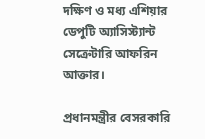দক্ষিণ ও মধ্য এশিয়ার ডেপুটি অ্যাসিস্ট্যান্ট সেক্রেটারি আফরিন আক্তার।

প্রধানমন্ত্রীর বেসরকারি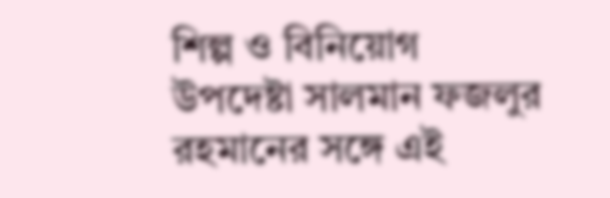শিল্প ও বিনিয়োগ উপদেষ্টা সালমান ফজলুর রহমানের সঙ্গে এই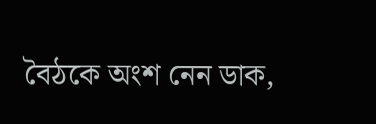বৈঠকে অংশ নেন ডাক,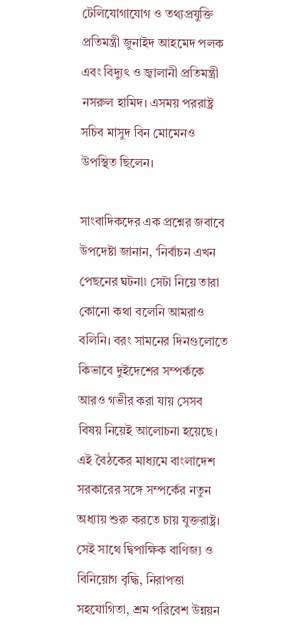টেলিযোগাযোগ ও তথ‍্যপ্রযুক্তি প্রতিমন্ত্রী জুনাইদ আহমেদ পলক এবং বিদ্যুৎ ও জ্বালানী প্রতিমন্ত্রী নসরুল হামিদ। এসময় পররাষ্ট্র সচিব মাসুদ বিন মোমেনও উপস্থিত ছিলেন।

সাংবাদিকদের এক প্রশ্নের জবাবে উপদেষ্টা জানান, ‘নির্বাচন এখন পেছনের ঘটনা৷ সেটা নিয়ে তারা কোনো কথা বলেনি আমরাও বলিনি। বরং সামনের দিনগুলোতে কিভাবে দুইদেশের সম্পর্ককে আরও গভীর করা যায় সেসব বিষয় নিয়েই আলোচনা হয়েছে। এই বৈঠকের মাধ্যমে বাংলাদেশ সরকারের সঙ্গে সম্পর্কের নতুন অধ্যায় শুরু করতে চায় যুক্তরাষ্ট্র। সেই সাথে দ্বিপাক্ষিক বাণিজ্য ও বিনিয়োগ বৃদ্ধি, নিরাপত্তা সহযোগিতা, শ্রম পরিবেশ উন্নয়ন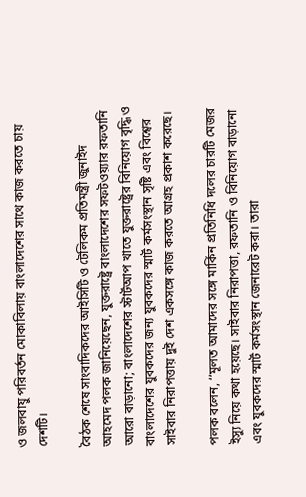ও জলবায়ু পরিবর্তন মোকাবিলায় বাংলাদেশের সাথে কাজ করতে চায় দেশটি।

বৈঠক শেষে সাংবাদিকদের আইসিটি ও টেলিকম প্রতিমন্ত্রী জুনাইদ আহমেদ পলক জানিয়েছেন, যুক্তরাষ্ট্রে বাংলাদেশের সফটওয়্যার রফতানি আরো বাড়ানো; বাংলাদেশের স্টার্টআপ খাতে যুক্তরাষ্ট্রের বিনিয়োগ বৃদ্ধি ও বাংলাদেশের যুবকদের জন্য যুবকদের স্মার্ট কর্মসংস্থান সৃষ্টি এবং বিশ্বের সাইবার নিরাপত্তায় দুই দেশ একসঙ্গে কাজ করতে আগ্রহ প্রকাশ করেছে।

পলক বলেন, ‘‘মূলত আমাদের সঙ্গে মার্কিন প্রতিনিধি দলের চারটি মেজর ইস্যু নিয়ে কথা হয়েছে। সাইবার নিরাপত্তা, রফতানি ও বিনিয়োগ বাড়ানো এবং যুবকদের স্মার্ট কর্মসংস্থান জেনারেট করা। তারা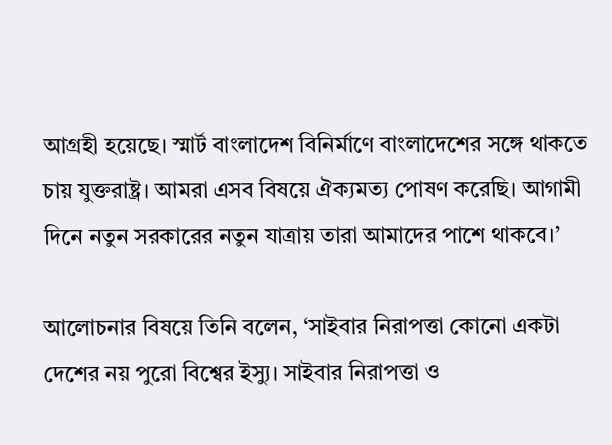আগ্রহী হয়েছে। স্মার্ট বাংলাদেশ বিনির্মাণে বাংলাদেশের সঙ্গে থাকতে চায় যুক্তরাষ্ট্র। আমরা এসব বিষয়ে ঐক্যমত্য পোষণ করেছি। আগামী দিনে নতুন সরকারের নতুন যাত্রায় তারা আমাদের পাশে থাকবে।’

আলোচনার বিষয়ে তিনি বলেন, ‘সাইবার নিরাপত্তা কোনো একটা দেশের নয় পুরো বিশ্বের ইস্যু। সাইবার নিরাপত্তা ও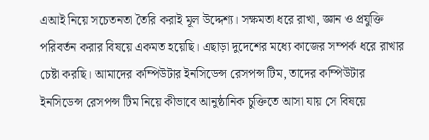এআই নিয়ে সচেতনতা তৈরি করাই মূল উদ্দেশ্য। সক্ষমতা ধরে রাখা, জ্ঞান ও প্রযুক্তি পরিবর্তন করার বিষয়ে একমত হয়েছি। এছাড়া দুদেশের মধ্যে কাজের সম্পর্ক ধরে রাখার চেষ্টা করছি। আমাদের কম্পিউটার ইনসিডেন্স রেসপন্স টিম, তাদের কম্পিউটার ইনসিডেন্স রেসপন্স টিম নিয়ে কীভাবে আনুষ্ঠানিক চুক্তিতে আসা যায় সে বিষয়ে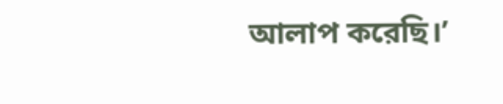আলাপ করেছি।’